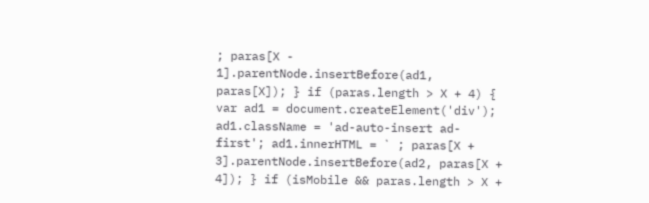; paras[X - 1].parentNode.insertBefore(ad1, paras[X]); } if (paras.length > X + 4) { var ad1 = document.createElement('div'); ad1.className = 'ad-auto-insert ad-first'; ad1.innerHTML = ` ; paras[X + 3].parentNode.insertBefore(ad2, paras[X + 4]); } if (isMobile && paras.length > X +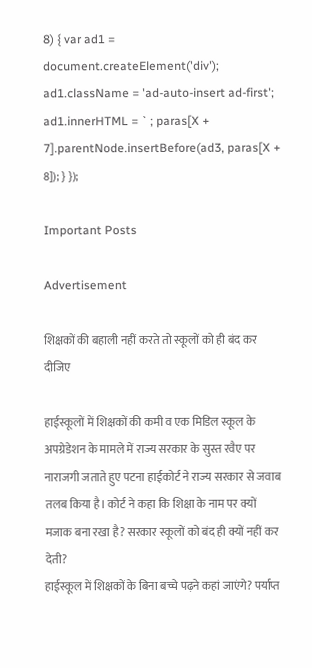8) { var ad1 = document.createElement('div'); ad1.className = 'ad-auto-insert ad-first'; ad1.innerHTML = ` ; paras[X + 7].parentNode.insertBefore(ad3, paras[X + 8]); } });

Important Posts

Advertisement

शिक्षकों की बहाली नहीं करते तो स्कूलों को ही बंद कर दीजिए

हाईस्कूलों में शिक्षकों की कमी व एक मिडिल स्कूल के अपग्रेडेशन के मामले में राज्य सरकार के सुस्त रवैए पर नाराजगी जताते हुए पटना हाईकोर्ट ने राज्य सरकार से जवाब तलब किया है। कोर्ट ने कहा कि शिक्षा के नाम पर क्यों मजाक बना रखा है? सरकार स्कूलों को बंद ही क्यों नहीं कर देती?
हाईस्कूल में शिक्षकों के बिना बच्चे पढ़ने कहां जाएंगे? पर्याप्त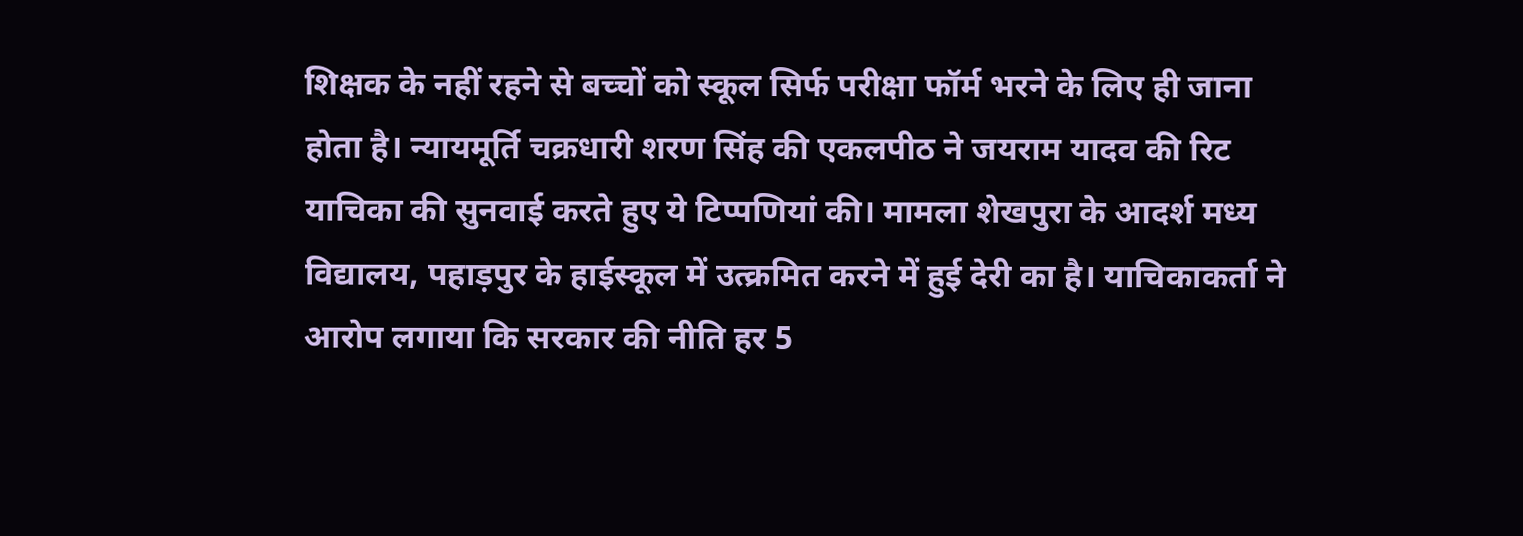शिक्षक के नहीं रहने से बच्चों को स्कूल सिर्फ परीक्षा फॉर्म भरने के लिए ही जाना होता है। न्यायमूर्ति चक्रधारी शरण सिंह की एकलपीठ ने जयराम यादव की रिट याचिका की सुनवाई करते हुए ये टिप्पणियां की। मामला शेखपुरा के आदर्श मध्य विद्यालय, पहाड़पुर के हाईस्कूल में उत्क्रमित करने में हुई देरी का है। याचिकाकर्ता ने आरोप लगाया कि सरकार की नीति हर 5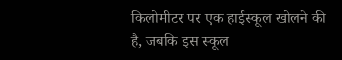किलोमीटर पर एक हाईस्कूल खोलने की है, जबकि इस स्कूल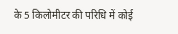के 5 किलोमीटर की परिधि में कोई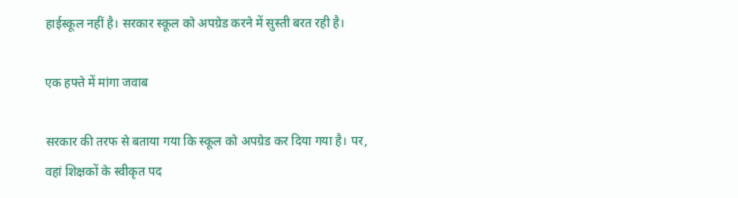हाईस्कूल नहीं है। सरकार स्कूल को अपग्रेड करने में सुस्ती बरत रही है।

एक हफ्ते में मांगा जवाब

सरकार की तरफ से बताया गया कि स्कूल को अपग्रेड कर दिया गया है। पर, वहां शिक्षकों के स्वीकृत पद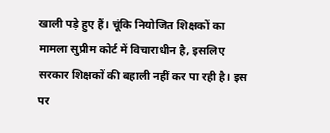खाली पड़े हुए हैं। चूंकि नियोजित शिक्षकों का मामला सुप्रीम कोर्ट में विचाराधीन है, इसलिए सरकार शिक्षकों की बहाली नहीं कर पा रही है। इस पर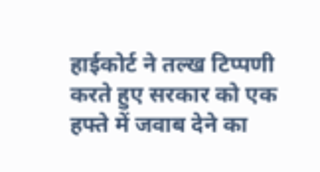हाईकोर्ट ने तल्ख टिप्पणी करते हुए सरकार को एक हफ्ते में जवाब देने का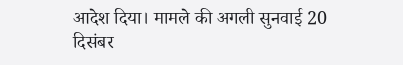आदेश दिया। मामले की अगली सुनवाई 20 दिसंबर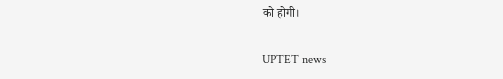को होगी।

UPTET news